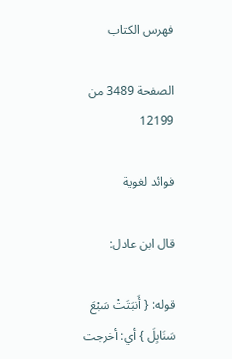فهرس الكتاب

الصفحة 3489 من 12199

فوائد لغوية

قال ابن عادل:

قوله: { أَنبَتَتْ سَبْعَ سَنَابِلَ } أي: أخرجت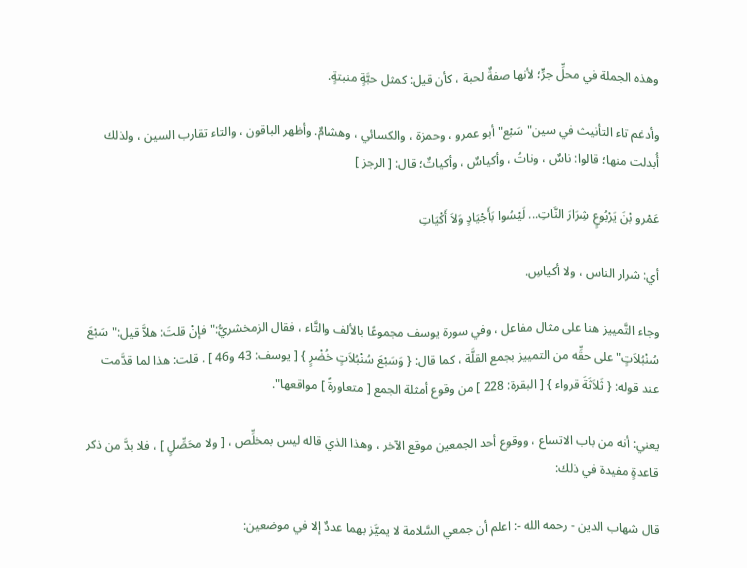وهذه الجملة في محلِّ جرٍّ؛ لأنها صفةٌ لحبة ، كأن قيل: كمثل حبَّةٍ منبتةٍ.

وأدغم تاء التأنيث في سين"سَبْع"أبو عمرو ، وحمزة ، والكسائي ، وهشامٌ. وأظهر الباقون ، والتاء تقارب السين ، ولذلك أُبدلت منها؛ قالوا: ناسٌ ، وناتُ ، وأكياسٌ ، وأكياتٌ؛ قال: [ الرجز ]

عَمْرو بْنَ يَرْبُوعٍ شِرَارَ النَّاتِ... لَيْسُوا بَأَجْيَادٍ وَلاَ أَكْيَاتِ

أي: شرار الناس ، ولا أكياسِ.

وجاء التَّمييز هنا على مثال مفاعل ، وفي سورة يوسف مجموعًا بالألف والتَّاء ، فقال الزمخشريُّ:"فإنْ قلتَ: هلاَّ قيل:"سَبْعَ سُنْبُلاَتٍ"على حقِّه من التمييز بجمع القلَّة ، كما قال: { وَسَبْعَ سُنْبُلاَتٍ خُضْرٍ } [ يوسف: 43 و46 ] . قلت: هذا لما قدَّمت عند قوله: { ثَلاَثَةَ قرواء } [ البقرة: 228 ] من وقوع أمثلة الجمع [ متعاورةً ] مواقعها".

يعني: أنه من باب الاتساع ، ووقوع أحد الجمعين موقع الآخر ، وهذا الذي قاله ليس بمخلِّص ، [ ولا محَصِّلٍ ] ، فلا بدَّ من ذكر قاعدةٍ مفيدة في ذلك:

قال شهاب الدين - رحمه الله -: اعلم أن جمعي السَّلامة لا يميَّز بهما عددٌ إلا في موضعين: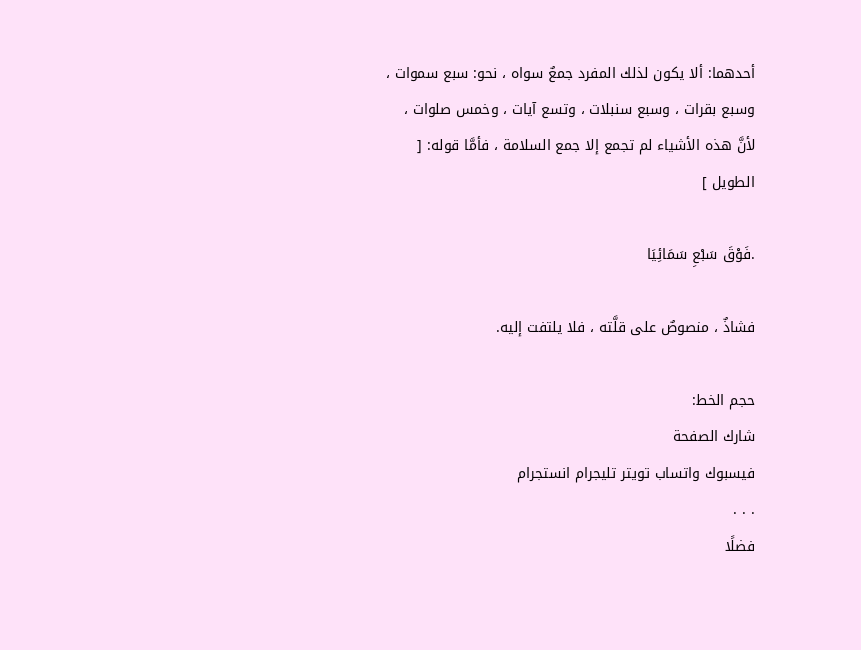أحدهما: ألا يكون لذلك المفرد جمعٌ سواه ، نحو: سبع سموات ، وسبع بقرات ، وسبع سنبلات ، وتسع آيات ، وخمس صلوات ، لأنَّ هذه الأشياء لم تجمع إلا جمع السلامة ، فأمَّا قوله: [ الطويل ]

.فَوْقَ سَبْعِ سَمَائِيَا

فشاذٌ ، منصوصٌ على قلَّته ، فلا يلتفت إليه.

حجم الخط:
شارك الصفحة
فيسبوك واتساب تويتر تليجرام انستجرام
. . .
فضلًا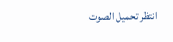انتظر تحميل الصوت